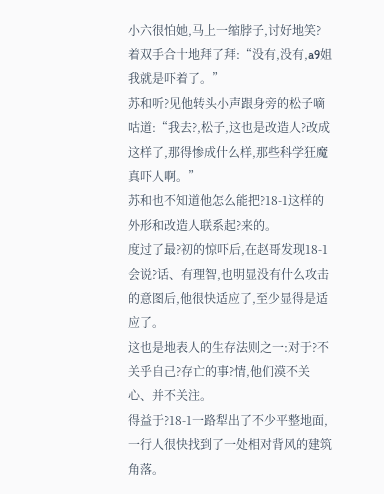小六很怕她,马上一缩脖子,讨好地笑?着双手合十地拜了拜:“没有,没有,a9姐我就是吓着了。”
苏和听?见他转头小声跟身旁的松子嘀咕道:“我去?,松子,这也是改造人?改成这样了,那得惨成什么样,那些科学狂魔真吓人啊。”
苏和也不知道他怎么能把?18-1这样的外形和改造人联系起?来的。
度过了最?初的惊吓后,在赵哥发现18-1会说?话、有理智,也明显没有什么攻击的意图后,他很快适应了,至少显得是适应了。
这也是地表人的生存法则之一:对于?不关乎自己?存亡的事?情,他们漠不关心、并不关注。
得益于?18-1一路犁出了不少平整地面,一行人很快找到了一处相对背风的建筑角落。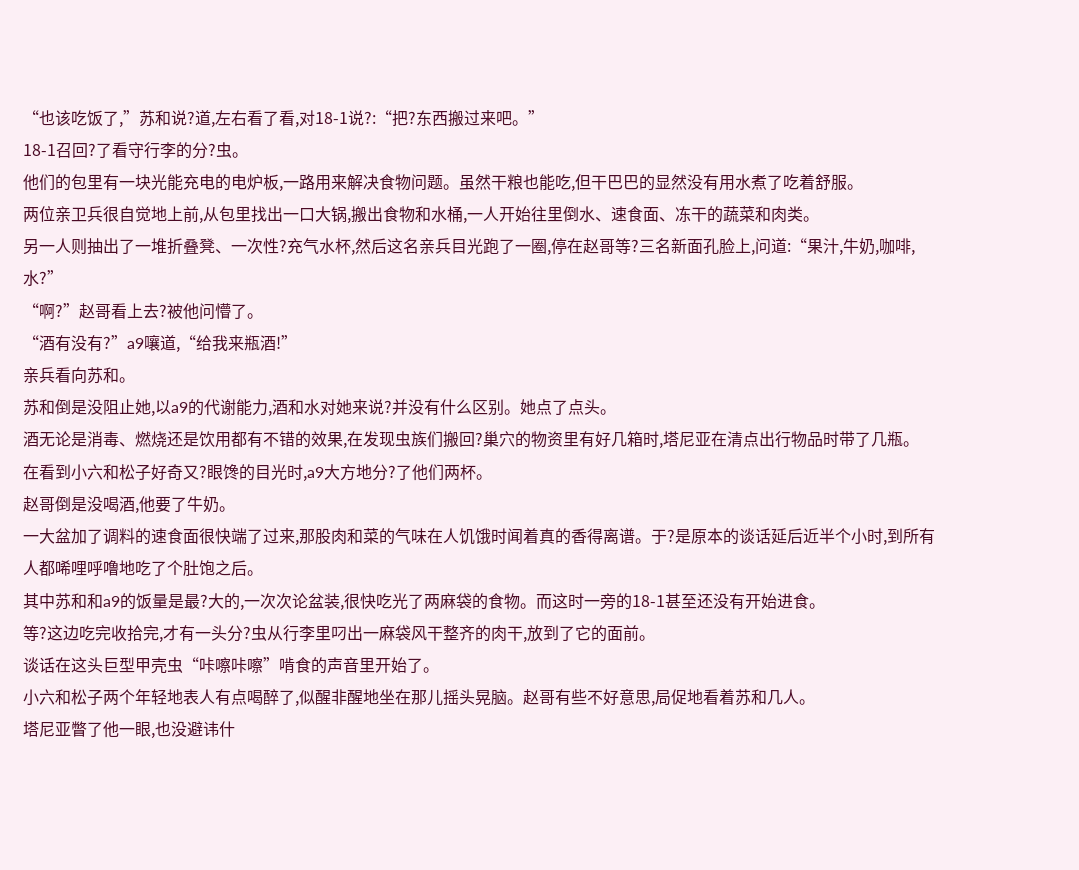“也该吃饭了,”苏和说?道,左右看了看,对18-1说?:“把?东西搬过来吧。”
18-1召回?了看守行李的分?虫。
他们的包里有一块光能充电的电炉板,一路用来解决食物问题。虽然干粮也能吃,但干巴巴的显然没有用水煮了吃着舒服。
两位亲卫兵很自觉地上前,从包里找出一口大锅,搬出食物和水桶,一人开始往里倒水、速食面、冻干的蔬菜和肉类。
另一人则抽出了一堆折叠凳、一次性?充气水杯,然后这名亲兵目光跑了一圈,停在赵哥等?三名新面孔脸上,问道:“果汁,牛奶,咖啡,水?”
“啊?”赵哥看上去?被他问懵了。
“酒有没有?”a9嚷道,“给我来瓶酒!”
亲兵看向苏和。
苏和倒是没阻止她,以a9的代谢能力,酒和水对她来说?并没有什么区别。她点了点头。
酒无论是消毒、燃烧还是饮用都有不错的效果,在发现虫族们搬回?巢穴的物资里有好几箱时,塔尼亚在清点出行物品时带了几瓶。
在看到小六和松子好奇又?眼馋的目光时,a9大方地分?了他们两杯。
赵哥倒是没喝酒,他要了牛奶。
一大盆加了调料的速食面很快端了过来,那股肉和菜的气味在人饥饿时闻着真的香得离谱。于?是原本的谈话延后近半个小时,到所有人都唏哩呼噜地吃了个肚饱之后。
其中苏和和a9的饭量是最?大的,一次次论盆装,很快吃光了两麻袋的食物。而这时一旁的18-1甚至还没有开始进食。
等?这边吃完收拾完,才有一头分?虫从行李里叼出一麻袋风干整齐的肉干,放到了它的面前。
谈话在这头巨型甲壳虫“咔嚓咔嚓”啃食的声音里开始了。
小六和松子两个年轻地表人有点喝醉了,似醒非醒地坐在那儿摇头晃脑。赵哥有些不好意思,局促地看着苏和几人。
塔尼亚瞥了他一眼,也没避讳什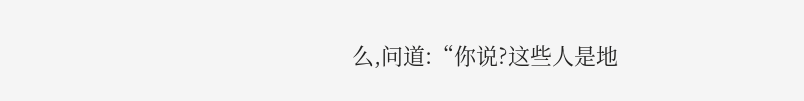么,问道:“你说?这些人是地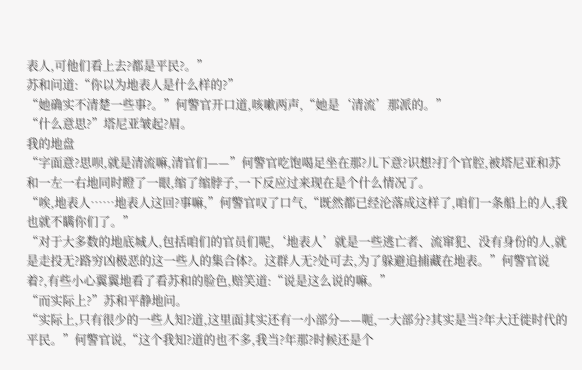表人,可他们看上去?都是平民?。”
苏和问道:“你以为地表人是什么样的?”
“她确实不清楚一些事?。”何警官开口道,咳嗽两声,“她是‘清流’那派的。”
“什么意思?”塔尼亚皱起?眉。
我的地盘
“字面意?思呗,就是清流嘛,清官们——”何警官吃饱喝足坐在那?儿下意?识想?打个官腔,被塔尼亚和苏和一左一右地同时瞪了一眼,缩了缩脖子,一下反应过来现在是个什么情况了。
“唉,地表人……地表人这回?事嘛,”何警官叹了口气,“既然都已经沦落成这样了,咱们一条船上的人,我也就不瞒你们了。”
“对于大多数的地底城人,包括咱们的官员们呢,‘地表人’就是一些逃亡者、流窜犯、没有身份的人,就是走投无?路穷凶极恶的这一些人的集合体?。这群人无?处可去,为了躲避追捕藏在地表。”何警官说着?,有些小心翼翼地看了看苏和的脸色,赔笑道:“说是这么说的嘛。”
“而实际上?”苏和平静地问。
“实际上,只有很少的一些人知?道,这里面其实还有一小部分——呃,一大部分?其实是当?年大迁徙时代的平民。”何警官说,“这个我知?道的也不多,我当?年那?时候还是个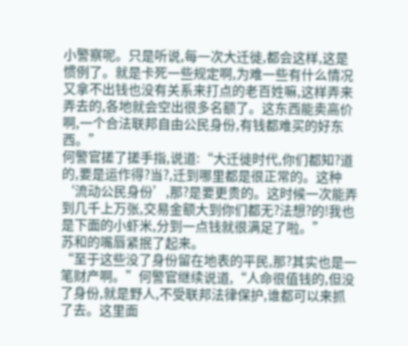小警察呢。只是听说,每一次大迁徙,都会这样,这是惯例了。就是卡死一些规定啊,为难一些有什么情况又拿不出钱也没有关系来打点的老百姓嘛,这样弄来弄去的,各地就会空出很多名额了。这东西能卖高价啊,一个合法联邦自由公民身份,有钱都难买的好东西。”
何警官搓了搓手指,说道:“大迁徙时代,你们都知?道的,要是运作得?当?,迁到哪里都是很正常的。这种‘流动公民身份’,那?是要更贵的。这时候一次能弄到几千上万张,交易金额大到你们都无?法想?的!我也是下面的小虾米,分到一点钱就很满足了啦。”
苏和的嘴唇紧抿了起来。
“至于这些没了身份留在地表的平民,那?其实也是一笔财产啊。”何警官继续说道,“人命很值钱的,但没了身份,就是野人,不受联邦法律保护,谁都可以来抓了去。这里面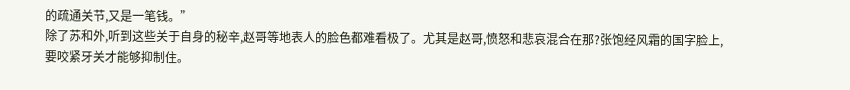的疏通关节,又是一笔钱。”
除了苏和外,听到这些关于自身的秘辛,赵哥等地表人的脸色都难看极了。尤其是赵哥,愤怒和悲哀混合在那?张饱经风霜的国字脸上,要咬紧牙关才能够抑制住。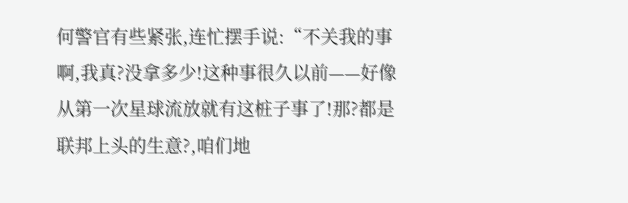何警官有些紧张,连忙摆手说:“不关我的事啊,我真?没拿多少!这种事很久以前——好像从第一次星球流放就有这桩子事了!那?都是联邦上头的生意?,咱们地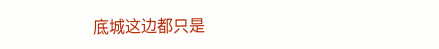底城这边都只是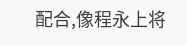配合,像程永上将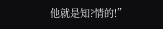他就是知?情的!”